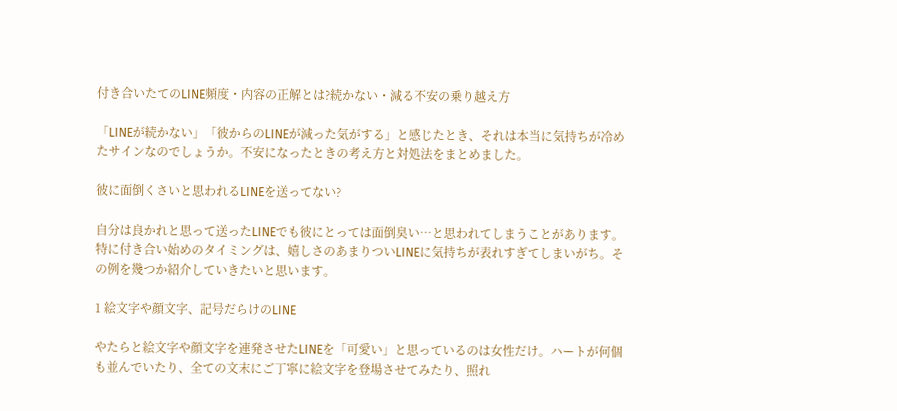付き合いたてのLINE頻度・内容の正解とは?続かない・減る不安の乗り越え方

「LINEが続かない」「彼からのLINEが減った気がする」と感じたとき、それは本当に気持ちが冷めたサインなのでしょうか。不安になったときの考え方と対処法をまとめました。

彼に面倒くさいと思われるLINEを送ってない?

自分は良かれと思って送ったLINEでも彼にとっては面倒臭い…と思われてしまうことがあります。特に付き合い始めのタイミングは、嬉しさのあまりついLINEに気持ちが表れすぎてしまいがち。その例を幾つか紹介していきたいと思います。

1 絵文字や顔文字、記号だらけのLINE

やたらと絵文字や顔文字を連発させたLINEを「可愛い」と思っているのは女性だけ。ハートが何個も並んでいたり、全ての文末にご丁寧に絵文字を登場させてみたり、照れ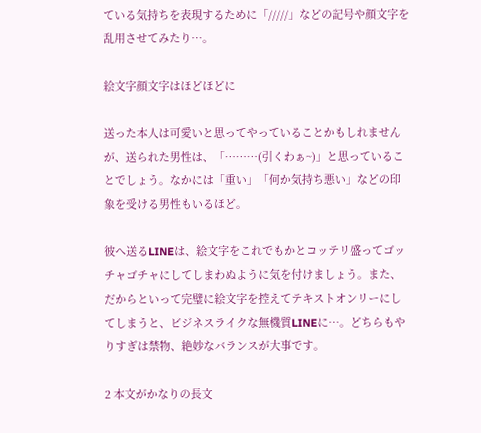ている気持ちを表現するために「/////」などの記号や顔文字を乱用させてみたり…。

絵文字顔文字はほどほどに

送った本人は可愛いと思ってやっていることかもしれませんが、送られた男性は、「………(引くわぁ~)」と思っていることでしょう。なかには「重い」「何か気持ち悪い」などの印象を受ける男性もいるほど。

彼へ送るLINEは、絵文字をこれでもかとコッテリ盛ってゴッチャゴチャにしてしまわぬように気を付けましょう。また、だからといって完璧に絵文字を控えてテキストオンリーにしてしまうと、ビジネスライクな無機質LINEに…。どちらもやりすぎは禁物、絶妙なバランスが大事です。

2 本文がかなりの長文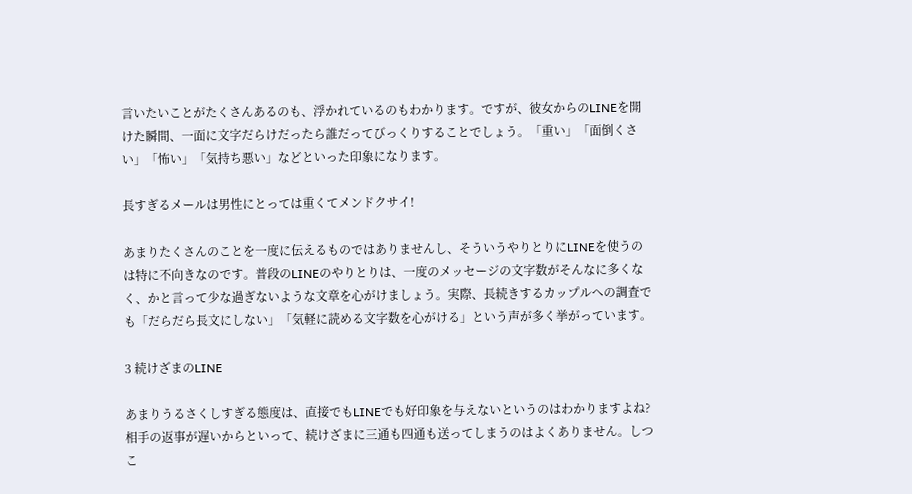言いたいことがたくさんあるのも、浮かれているのもわかります。ですが、彼女からのLINEを開けた瞬間、一面に文字だらけだったら誰だってびっくりすることでしょう。「重い」「面倒くさい」「怖い」「気持ち悪い」などといった印象になります。

長すぎるメールは男性にとっては重くてメンドクサイ!

あまりたくさんのことを一度に伝えるものではありませんし、そういうやりとりにLINEを使うのは特に不向きなのです。普段のLINEのやりとりは、一度のメッセージの文字数がそんなに多くなく、かと言って少な過ぎないような文章を心がけましょう。実際、長続きするカップルへの調査でも「だらだら長文にしない」「気軽に読める文字数を心がける」という声が多く挙がっています。

3 続けざまのLINE

あまりうるさくしすぎる態度は、直接でもLINEでも好印象を与えないというのはわかりますよね?相手の返事が遅いからといって、続けざまに三通も四通も送ってしまうのはよくありません。しつこ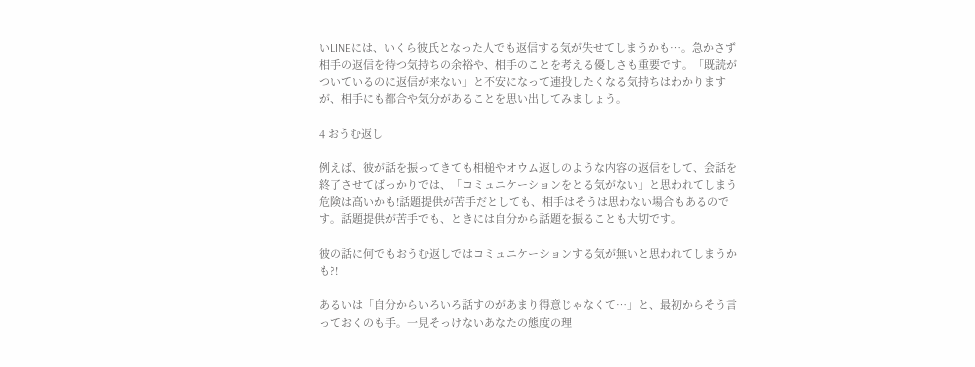いLINEには、いくら彼氏となった人でも返信する気が失せてしまうかも…。急かさず相手の返信を待つ気持ちの余裕や、相手のことを考える優しさも重要です。「既読がついているのに返信が来ない」と不安になって連投したくなる気持ちはわかりますが、相手にも都合や気分があることを思い出してみましょう。

4 おうむ返し

例えば、彼が話を振ってきても相槌やオウム返しのような内容の返信をして、会話を終了させてばっかりでは、「コミュニケーションをとる気がない」と思われてしまう危険は高いかも!話題提供が苦手だとしても、相手はそうは思わない場合もあるのです。話題提供が苦手でも、ときには自分から話題を振ることも大切です。

彼の話に何でもおうむ返しではコミュニケーションする気が無いと思われてしまうかも?!

あるいは「自分からいろいろ話すのがあまり得意じゃなくて…」と、最初からそう言っておくのも手。一見そっけないあなたの態度の理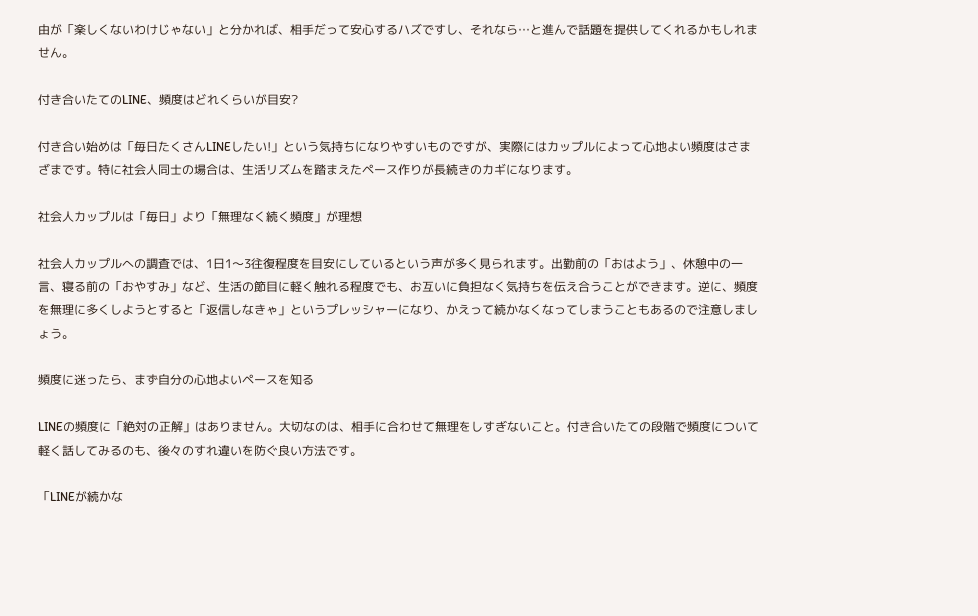由が「楽しくないわけじゃない」と分かれば、相手だって安心するハズですし、それなら…と進んで話題を提供してくれるかもしれません。

付き合いたてのLINE、頻度はどれくらいが目安?

付き合い始めは「毎日たくさんLINEしたい!」という気持ちになりやすいものですが、実際にはカップルによって心地よい頻度はさまざまです。特に社会人同士の場合は、生活リズムを踏まえたペース作りが長続きのカギになります。

社会人カップルは「毎日」より「無理なく続く頻度」が理想

社会人カップルへの調査では、1日1〜3往復程度を目安にしているという声が多く見られます。出勤前の「おはよう」、休憩中の一言、寝る前の「おやすみ」など、生活の節目に軽く触れる程度でも、お互いに負担なく気持ちを伝え合うことができます。逆に、頻度を無理に多くしようとすると「返信しなきゃ」というプレッシャーになり、かえって続かなくなってしまうこともあるので注意しましょう。

頻度に迷ったら、まず自分の心地よいペースを知る

LINEの頻度に「絶対の正解」はありません。大切なのは、相手に合わせて無理をしすぎないこと。付き合いたての段階で頻度について軽く話してみるのも、後々のすれ違いを防ぐ良い方法です。

「LINEが続かな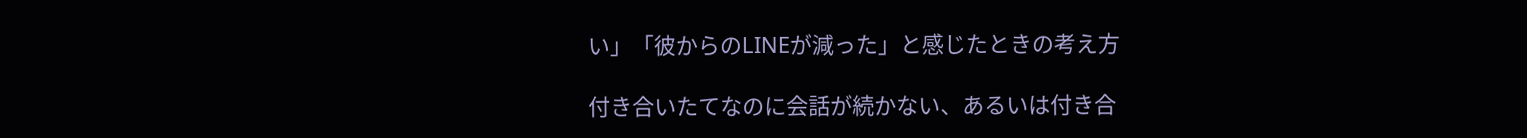い」「彼からのLINEが減った」と感じたときの考え方

付き合いたてなのに会話が続かない、あるいは付き合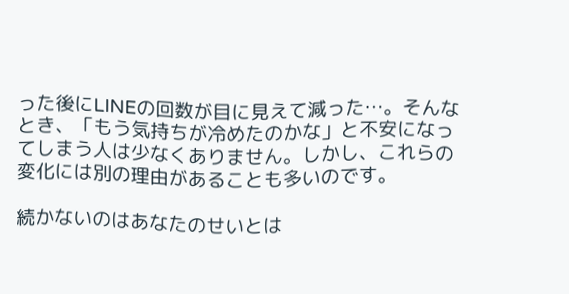った後にLINEの回数が目に見えて減った…。そんなとき、「もう気持ちが冷めたのかな」と不安になってしまう人は少なくありません。しかし、これらの変化には別の理由があることも多いのです。

続かないのはあなたのせいとは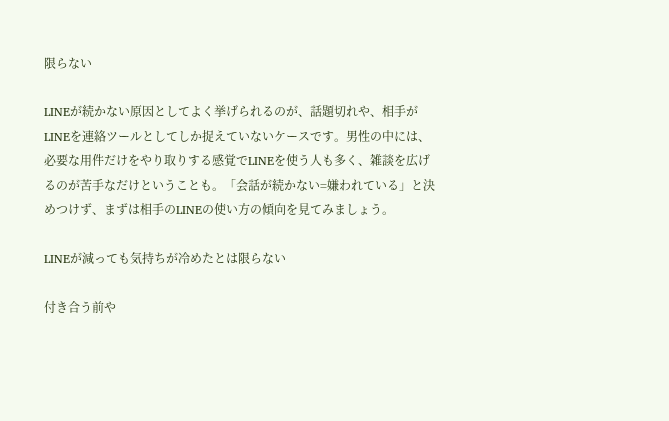限らない

LINEが続かない原因としてよく挙げられるのが、話題切れや、相手がLINEを連絡ツールとしてしか捉えていないケースです。男性の中には、必要な用件だけをやり取りする感覚でLINEを使う人も多く、雑談を広げるのが苦手なだけということも。「会話が続かない=嫌われている」と決めつけず、まずは相手のLINEの使い方の傾向を見てみましょう。

LINEが減っても気持ちが冷めたとは限らない

付き合う前や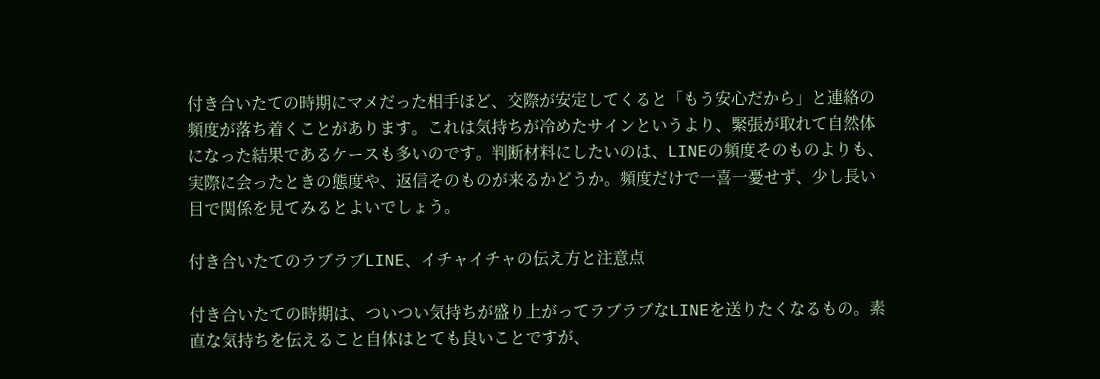付き合いたての時期にマメだった相手ほど、交際が安定してくると「もう安心だから」と連絡の頻度が落ち着くことがあります。これは気持ちが冷めたサインというより、緊張が取れて自然体になった結果であるケースも多いのです。判断材料にしたいのは、LINEの頻度そのものよりも、実際に会ったときの態度や、返信そのものが来るかどうか。頻度だけで一喜一憂せず、少し長い目で関係を見てみるとよいでしょう。

付き合いたてのラブラブLINE、イチャイチャの伝え方と注意点

付き合いたての時期は、ついつい気持ちが盛り上がってラブラブなLINEを送りたくなるもの。素直な気持ちを伝えること自体はとても良いことですが、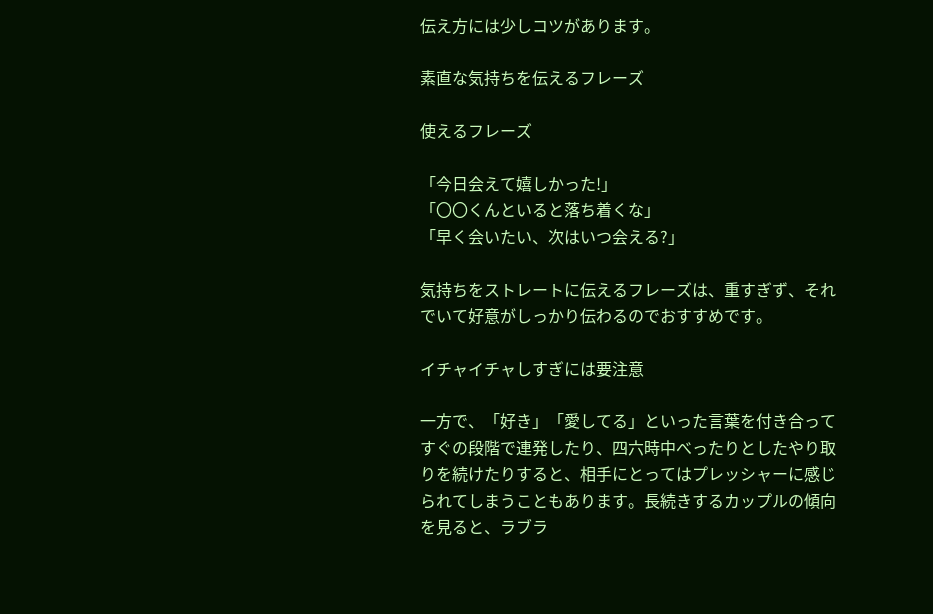伝え方には少しコツがあります。

素直な気持ちを伝えるフレーズ

使えるフレーズ

「今日会えて嬉しかった!」
「〇〇くんといると落ち着くな」
「早く会いたい、次はいつ会える?」

気持ちをストレートに伝えるフレーズは、重すぎず、それでいて好意がしっかり伝わるのでおすすめです。

イチャイチャしすぎには要注意

一方で、「好き」「愛してる」といった言葉を付き合ってすぐの段階で連発したり、四六時中べったりとしたやり取りを続けたりすると、相手にとってはプレッシャーに感じられてしまうこともあります。長続きするカップルの傾向を見ると、ラブラ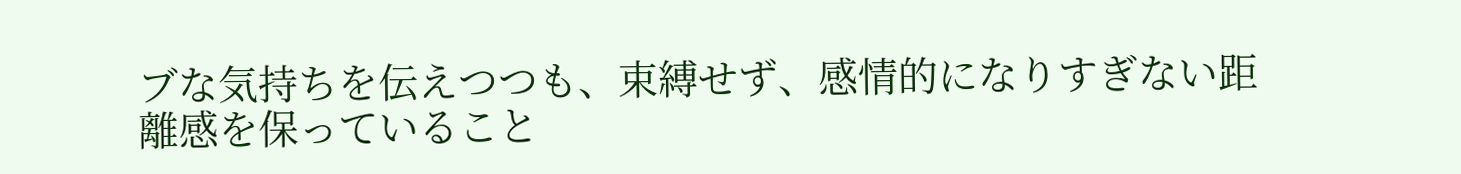ブな気持ちを伝えつつも、束縛せず、感情的になりすぎない距離感を保っていること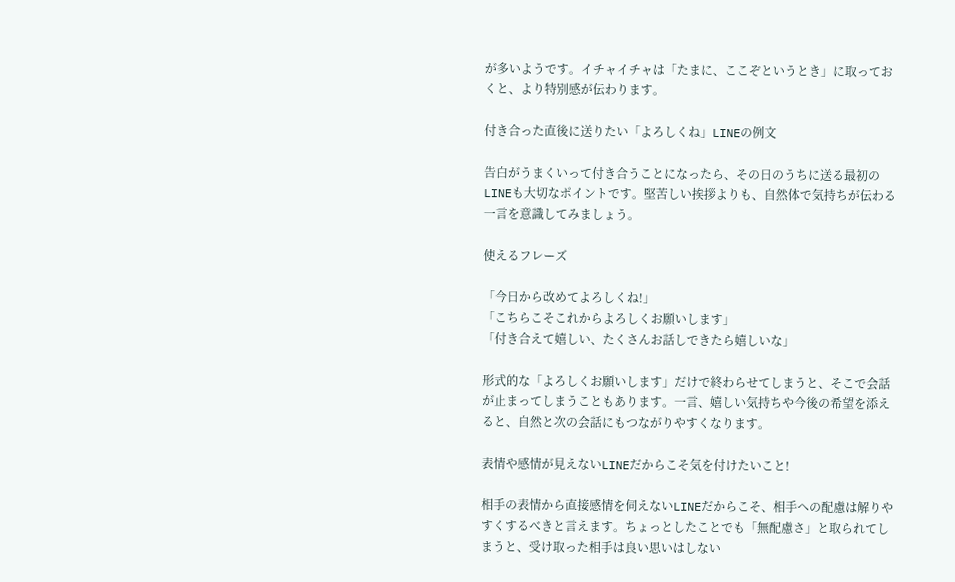が多いようです。イチャイチャは「たまに、ここぞというとき」に取っておくと、より特別感が伝わります。

付き合った直後に送りたい「よろしくね」LINEの例文

告白がうまくいって付き合うことになったら、その日のうちに送る最初のLINEも大切なポイントです。堅苦しい挨拶よりも、自然体で気持ちが伝わる一言を意識してみましょう。

使えるフレーズ

「今日から改めてよろしくね!」
「こちらこそこれからよろしくお願いします」
「付き合えて嬉しい、たくさんお話しできたら嬉しいな」

形式的な「よろしくお願いします」だけで終わらせてしまうと、そこで会話が止まってしまうこともあります。一言、嬉しい気持ちや今後の希望を添えると、自然と次の会話にもつながりやすくなります。

表情や感情が見えないLINEだからこそ気を付けたいこと!

相手の表情から直接感情を伺えないLINEだからこそ、相手への配慮は解りやすくするべきと言えます。ちょっとしたことでも「無配慮さ」と取られてしまうと、受け取った相手は良い思いはしない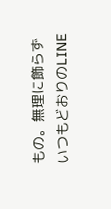もの。無理に飾らずいつもどおりのLINE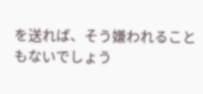を送れば、そう嫌われることもないでしょう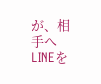が、相手へLINEを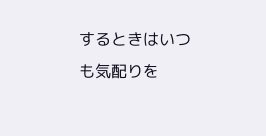するときはいつも気配りを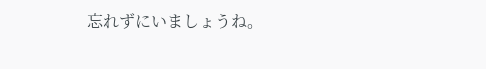忘れずにいましょうね。